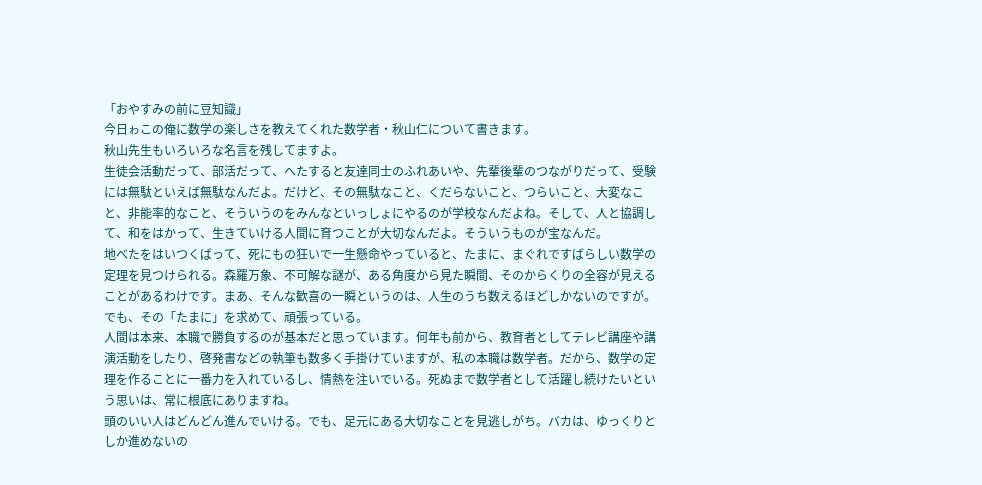「おやすみの前に豆知識」
今日ゎこの俺に数学の楽しさを教えてくれた数学者・秋山仁について書きます。
秋山先生もいろいろな名言を残してますよ。
生徒会活動だって、部活だって、へたすると友達同士のふれあいや、先輩後輩のつながりだって、受験には無駄といえば無駄なんだよ。だけど、その無駄なこと、くだらないこと、つらいこと、大変なこと、非能率的なこと、そういうのをみんなといっしょにやるのが学校なんだよね。そして、人と協調して、和をはかって、生きていける人間に育つことが大切なんだよ。そういうものが宝なんだ。
地べたをはいつくばって、死にもの狂いで一生懸命やっていると、たまに、まぐれですばらしい数学の定理を見つけられる。森羅万象、不可解な謎が、ある角度から見た瞬間、そのからくりの全容が見えることがあるわけです。まあ、そんな歓喜の一瞬というのは、人生のうち数えるほどしかないのですが。でも、その「たまに」を求めて、頑張っている。
人間は本来、本職で勝負するのが基本だと思っています。何年も前から、教育者としてテレビ講座や講演活動をしたり、啓発書などの執筆も数多く手掛けていますが、私の本職は数学者。だから、数学の定理を作ることに一番力を入れているし、情熱を注いでいる。死ぬまで数学者として活躍し続けたいという思いは、常に根底にありますね。
頭のいい人はどんどん進んでいける。でも、足元にある大切なことを見逃しがち。バカは、ゆっくりとしか進めないの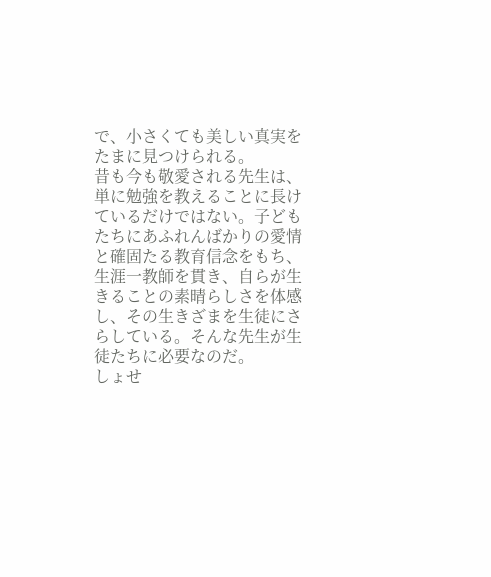で、小さくても美しい真実をたまに見つけられる。
昔も今も敬愛される先生は、単に勉強を教えることに長けているだけではない。子どもたちにあふれんばかりの愛情と確固たる教育信念をもち、生涯一教師を貫き、自らが生きることの素晴らしさを体感し、その生きざまを生徒にさらしている。そんな先生が生徒たちに必要なのだ。
しょせ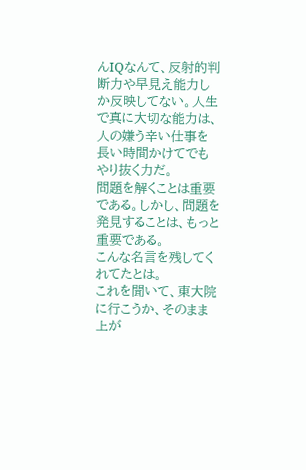んIQなんて、反射的判断力や早見え能力しか反映してない。人生で真に大切な能力は、人の嫌う辛い仕事を長い時間かけてでもやり抜く力だ。
問題を解くことは重要である。しかし、問題を発見することは、もっと重要である。
こんな名言を残してくれてたとは。
これを聞いて、東大院に行こうか、そのまま上が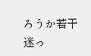ろうか若干迷っ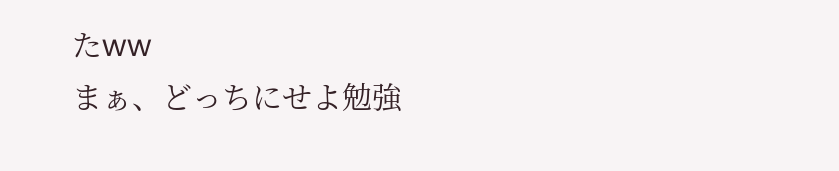たww
まぁ、どっちにせよ勉強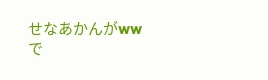せなあかんがww
で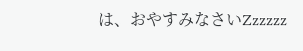は、おやすみなさいZzzzzz